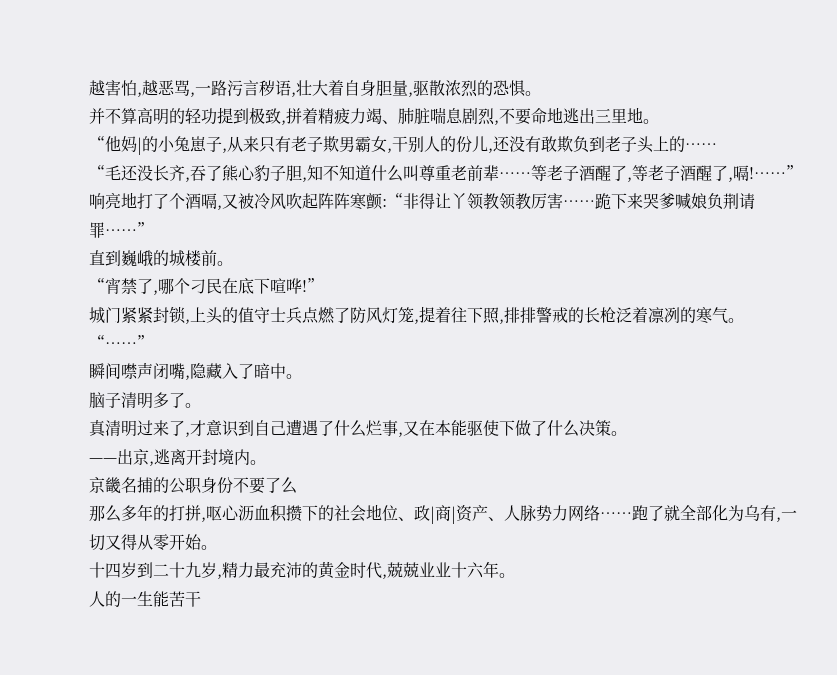越害怕,越恶骂,一路污言秽语,壮大着自身胆量,驱散浓烈的恐惧。
并不算高明的轻功提到极致,拼着精疲力竭、肺脏喘息剧烈,不要命地逃出三里地。
“他妈|的小兔崽子,从来只有老子欺男霸女,干别人的份儿,还没有敢欺负到老子头上的……
“毛还没长齐,吞了熊心豹子胆,知不知道什么叫尊重老前辈……等老子酒醒了,等老子酒醒了,嗝!……”
响亮地打了个酒嗝,又被冷风吹起阵阵寒颤:“非得让丫领教领教厉害……跪下来哭爹喊娘负荆请罪……”
直到巍峨的城楼前。
“宵禁了,哪个刁民在底下喧哗!”
城门紧紧封锁,上头的值守士兵点燃了防风灯笼,提着往下照,排排警戒的长枪泛着凛冽的寒气。
“……”
瞬间噤声闭嘴,隐藏入了暗中。
脑子清明多了。
真清明过来了,才意识到自己遭遇了什么烂事,又在本能驱使下做了什么决策。
——出京,逃离开封境内。
京畿名捕的公职身份不要了么
那么多年的打拼,呕心沥血积攒下的社会地位、政|商|资产、人脉势力网络……跑了就全部化为乌有,一切又得从零开始。
十四岁到二十九岁,精力最充沛的黄金时代,兢兢业业十六年。
人的一生能苦干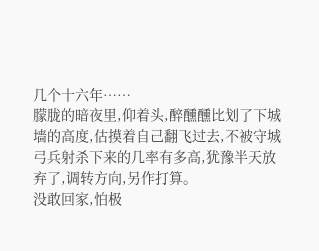几个十六年……
朦胧的暗夜里,仰着头,醉醺醺比划了下城墙的高度,估摸着自己翻飞过去,不被守城弓兵射杀下来的几率有多高,犹豫半天放弃了,调转方向,另作打算。
没敢回家,怕极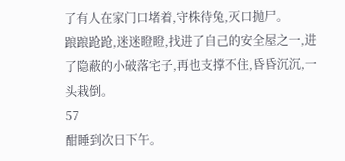了有人在家门口堵着,守株待兔,灭口抛尸。
踉踉跄跄,迷迷瞪瞪,找进了自己的安全屋之一,进了隐蔽的小破落宅子,再也支撑不住,昏昏沉沉,一头栽倒。
57
酣睡到次日下午。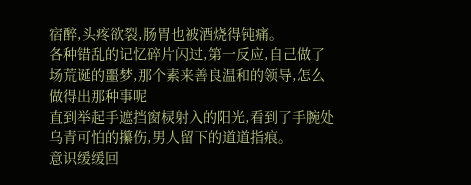宿醉,头疼欲裂,肠胃也被酒烧得钝痛。
各种错乱的记忆碎片闪过,第一反应,自己做了场荒诞的噩梦,那个素来善良温和的领导,怎么做得出那种事呢
直到举起手遮挡窗棂射入的阳光,看到了手腕处乌青可怕的攥伤,男人留下的道道指痕。
意识缓缓回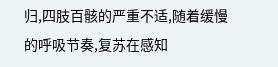归,四肢百骸的严重不适,随着缓慢的呼吸节奏,复苏在感知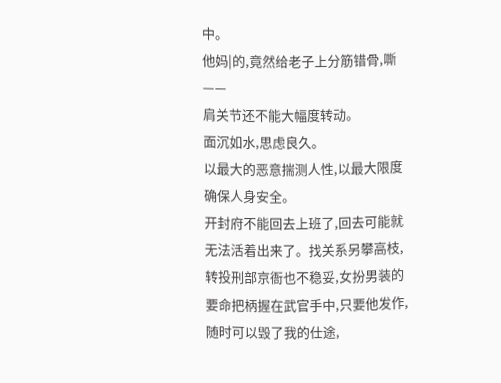中。
他妈|的,竟然给老子上分筋错骨,嘶——
肩关节还不能大幅度转动。
面沉如水,思虑良久。
以最大的恶意揣测人性,以最大限度确保人身安全。
开封府不能回去上班了,回去可能就无法活着出来了。找关系另攀高枝,转投刑部京衙也不稳妥,女扮男装的要命把柄握在武官手中,只要他发作,随时可以毁了我的仕途,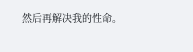然后再解决我的性命。